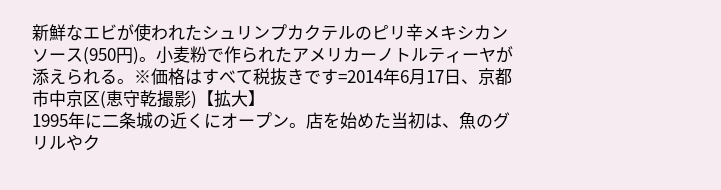新鮮なエビが使われたシュリンプカクテルのピリ辛メキシカンソース(950円)。小麦粉で作られたアメリカーノトルティーヤが添えられる。※価格はすべて税抜きです=2014年6月17日、京都市中京区(恵守乾撮影)【拡大】
1995年に二条城の近くにオープン。店を始めた当初は、魚のグリルやク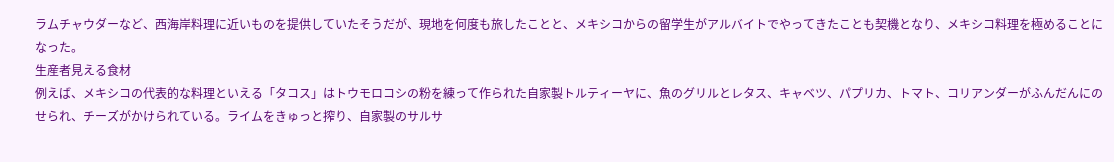ラムチャウダーなど、西海岸料理に近いものを提供していたそうだが、現地を何度も旅したことと、メキシコからの留学生がアルバイトでやってきたことも契機となり、メキシコ料理を極めることになった。
生産者見える食材
例えば、メキシコの代表的な料理といえる「タコス」はトウモロコシの粉を練って作られた自家製トルティーヤに、魚のグリルとレタス、キャベツ、パプリカ、トマト、コリアンダーがふんだんにのせられ、チーズがかけられている。ライムをきゅっと搾り、自家製のサルサ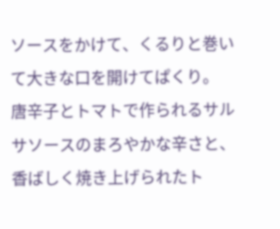ソースをかけて、くるりと巻いて大きな口を開けてぱくり。
唐辛子とトマトで作られるサルサソースのまろやかな辛さと、香ばしく焼き上げられたト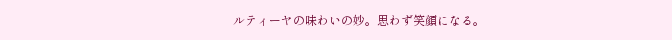ルティーヤの味わいの妙。思わず笑顔になる。